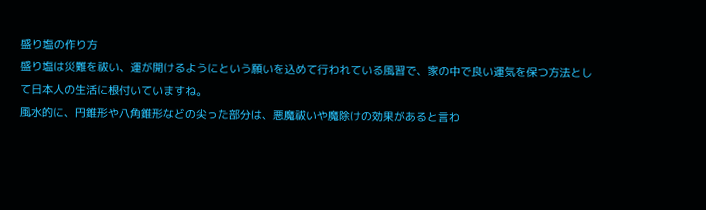盛り塩の作り方
盛り塩は災難を祓い、運が開けるようにという願いを込めて行われている風習で、家の中で良い運気を保つ方法として日本人の生活に根付いていますね。
風水的に、円錐形や八角錐形などの尖った部分は、悪魔祓いや魔除けの効果があると言わ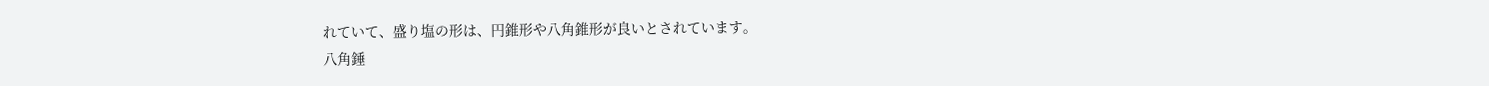れていて、盛り塩の形は、円錐形や八角錐形が良いとされています。
八角錘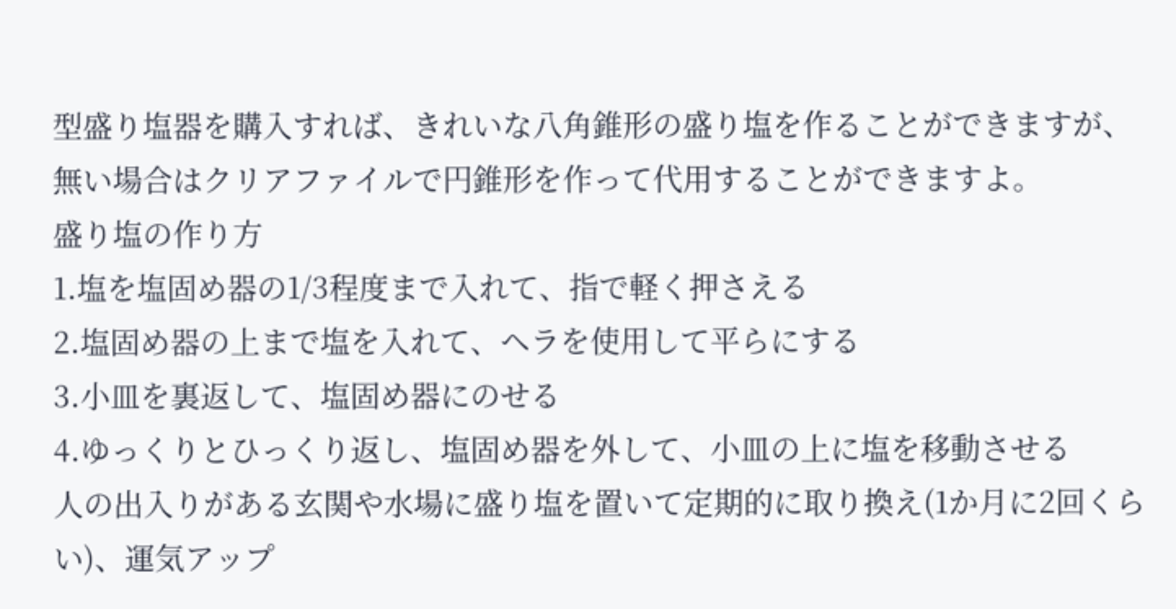型盛り塩器を購入すれば、きれいな八角錐形の盛り塩を作ることができますが、無い場合はクリアファイルで円錐形を作って代用することができますよ。
盛り塩の作り方
1.塩を塩固め器の1/3程度まで入れて、指で軽く押さえる
2.塩固め器の上まで塩を入れて、ヘラを使用して平らにする
3.小皿を裏返して、塩固め器にのせる
4.ゆっくりとひっくり返し、塩固め器を外して、小皿の上に塩を移動させる
人の出入りがある玄関や水場に盛り塩を置いて定期的に取り換え(1か月に2回くらい)、運気アップ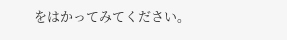をはかってみてください。